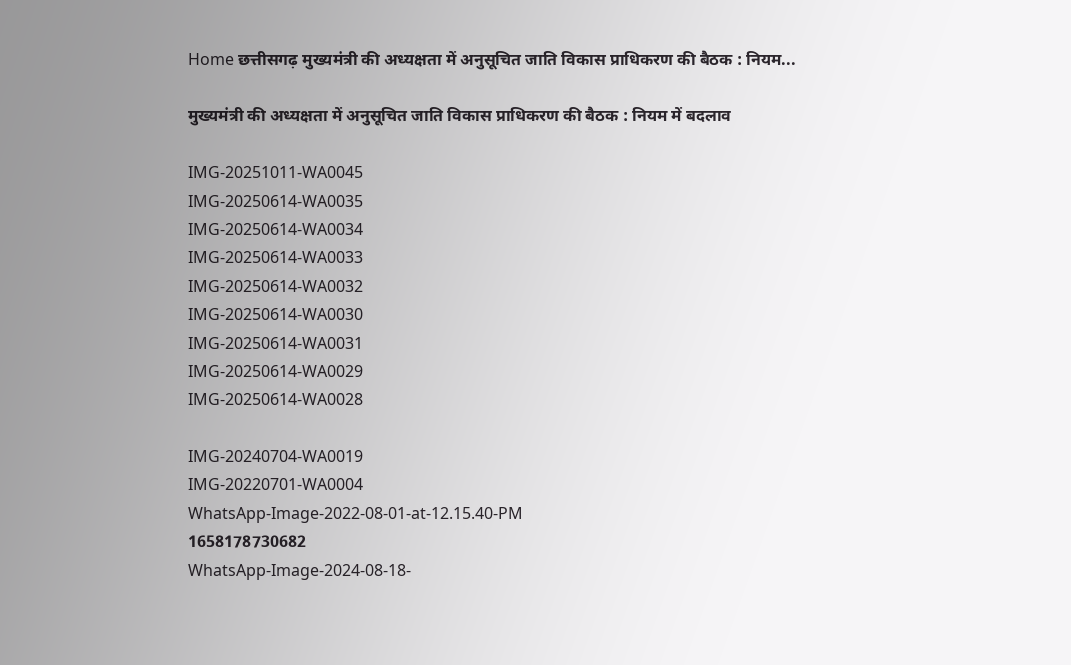Home छत्तीसगढ़ मुख्यमंत्री की अध्यक्षता में अनुसूचित जाति विकास प्राधिकरण की बैठक : नियम...

मुख्यमंत्री की अध्यक्षता में अनुसूचित जाति विकास प्राधिकरण की बैठक : नियम में बदलाव

IMG-20251011-WA0045
IMG-20250614-WA0035
IMG-20250614-WA0034
IMG-20250614-WA0033
IMG-20250614-WA0032
IMG-20250614-WA0030
IMG-20250614-WA0031
IMG-20250614-WA0029
IMG-20250614-WA0028

IMG-20240704-WA0019
IMG-20220701-WA0004
WhatsApp-Image-2022-08-01-at-12.15.40-PM
1658178730682
WhatsApp-Image-2024-08-18-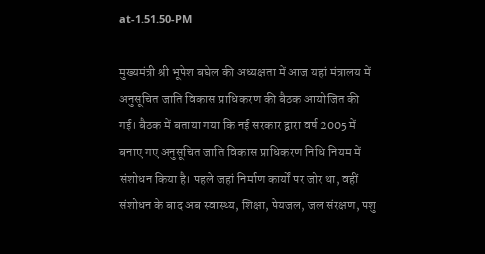at-1.51.50-PM

मुख्यमंत्री श्री भूपेश बघेल की अध्यक्षता में आज यहां मंत्रालय में अनुसूचित जाति विकास प्राधिकरण की बैठक आयोजित की गई। बैठक में बताया गया कि नई सरकार द्वारा वर्ष 2005 में बनाए गए अनुसूचित जाति विकास प्राधिकरण निधि नियम में संशोधन किया है। पहले जहां निर्माण कार्यों पर जोर था, वहीं संशोधन के बाद अब स्वास्थ्य, शिक्षा, पेयजल, जल संरक्षण, पशु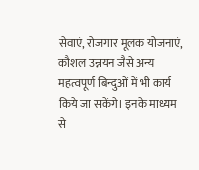सेवाएं, रोजगार मूलक योजनाएं, कौशल उन्नयन जैसे अन्य महत्वपूर्ण बिन्दुओं में भी कार्य किये जा सकेंगे। इनके माध्यम से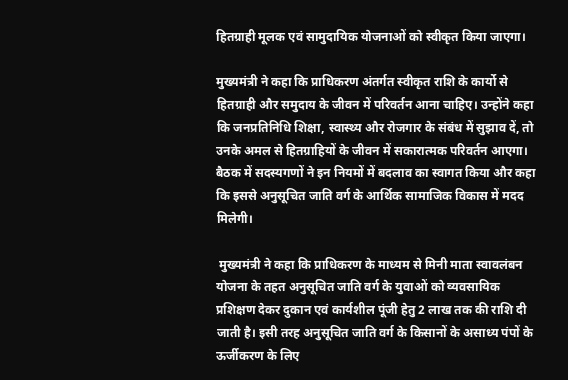हितग्राही मूलक एवं सामुदायिक योजनाओं को स्वीकृत किया जाएगा।

मुख्यमंत्री ने कहा कि प्राधिकरण अंतर्गत स्वीकृत राशि के कार्यो से हितग्राही और समुदाय के जीवन में परिवर्तन आना चाहिए। उन्होंने कहा कि जनप्रतिनिधि शिक्षा, स्वास्थ्य और रोजगार के संबंध में सुझाव दें, तो उनके अमल से हितग्राहियों के जीवन में सकारात्मक परिवर्तन आएगा। बैठक में सदस्यगणों ने इन नियमों में बदलाव का स्वागत किया और कहा कि इससे अनुसूचित जाति वर्ग के आर्थिक सामाजिक विकास में मदद मिलेगी।

 मुख्यमंत्री ने कहा कि प्राधिकरण के माध्यम से मिनी माता स्वावलंबन योजना के तहत अनुसूचित जाति वर्ग के युवाओं को व्यवसायिक प्रशिक्षण देकर दुकान एवं कार्यशील पूंजी हेतु 2 लाख तक की राशि दी जाती है। इसी तरह अनुसूचित जाति वर्ग के किसानों के असाध्य पंपों के ऊर्जीकरण के लिए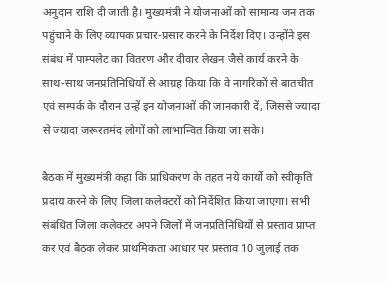अनुदान राशि दी जाती है। मुख्यमंत्री ने योजनाओं को सामान्य जन तक पहुंचाने के लिए व्यापक प्रचार-प्रसार करने के निर्देश दिए। उन्होंने इस संबंध में पाम्पलेट का वितरण और दीवार लेखन जैसे कार्य करने के साथ-साथ जनप्रतिनिधियों से आग्रह किया कि वे नागरिकों से बातचीत एवं सम्पर्क के दौरान उन्हें इन योजनाओं की जानकारी दें, जिससे ज्यादा से ज्यादा जरूरतमंद लोगों को लाभान्वित किया जा सके।

बैठक में मुख्यमंत्री कहा कि प्राधिकरण के तहत नये कार्यो को स्वीकृति प्रदाय करने के लिए जिला कलेक्टरों को निर्देशित किया जाएगा। सभी संबंधित जिला कलेक्टर अपने जिलों में जनप्रतिनिधियों से प्रस्ताव प्राप्त कर एवं बैठक लेकर प्राथमिकता आधार पर प्रस्ताव 10 जुलाई तक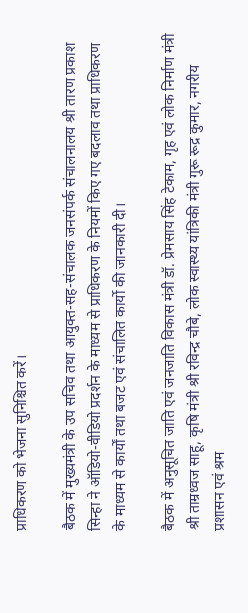प्राधिकरण को भेजना सुनिश्चित करें।

बैठक में मुख्यमंत्री के उप सचिव तथा आयुक्त-सह-संचालक जनसंपर्क संचालनालय श्री तारण प्रकाश सिन्हा ने ऑडियो-वीडियो प्रदर्शन के माध्यम से प्राधिकरण के नियमों किए गए बदलाव तथा प्राधिकरण के माध्यम से कार्यों तथा बजट एवं संचालित कार्यो की जानकारी दी।

बैठक में अनुसूचित जाति एवं जनजाति विकास मंत्री डॉ. प्रेमसाय सिंह टेकाम, गृह एवं लोक निर्माण मंत्री श्री ताम्रध्वज साहू, कृषि मंत्री श्री रविन्द्र चौबे, लोक स्वास्थ्य यांत्रिकी मंत्री गुरू रूद्र कुमार, नगरीय प्रशासन एवं श्रम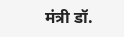मंत्री डॉ.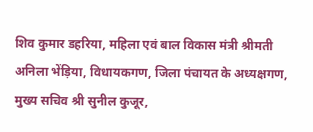शिव कुमार डहरिया, महिला एवं बाल विकास मंत्री श्रीमती अनिला भेंड़िया, विधायकगण, जिला पंचायत के अध्यक्षगण, मुख्य सचिव श्री सुनील कुजूर,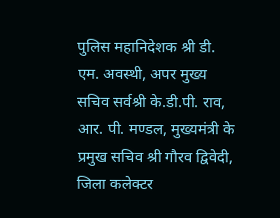पुलिस महानिदेशक श्री डी. एम. अवस्थी, अपर मुख्य सचिव सर्वश्री के.डी.पी. राव, आर. पी. मण्डल, मुख्यमंत्री के प्रमुख सचिव श्री गौरव द्विवेदी, जिला कलेक्टर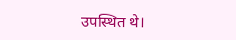उपस्थित थे।